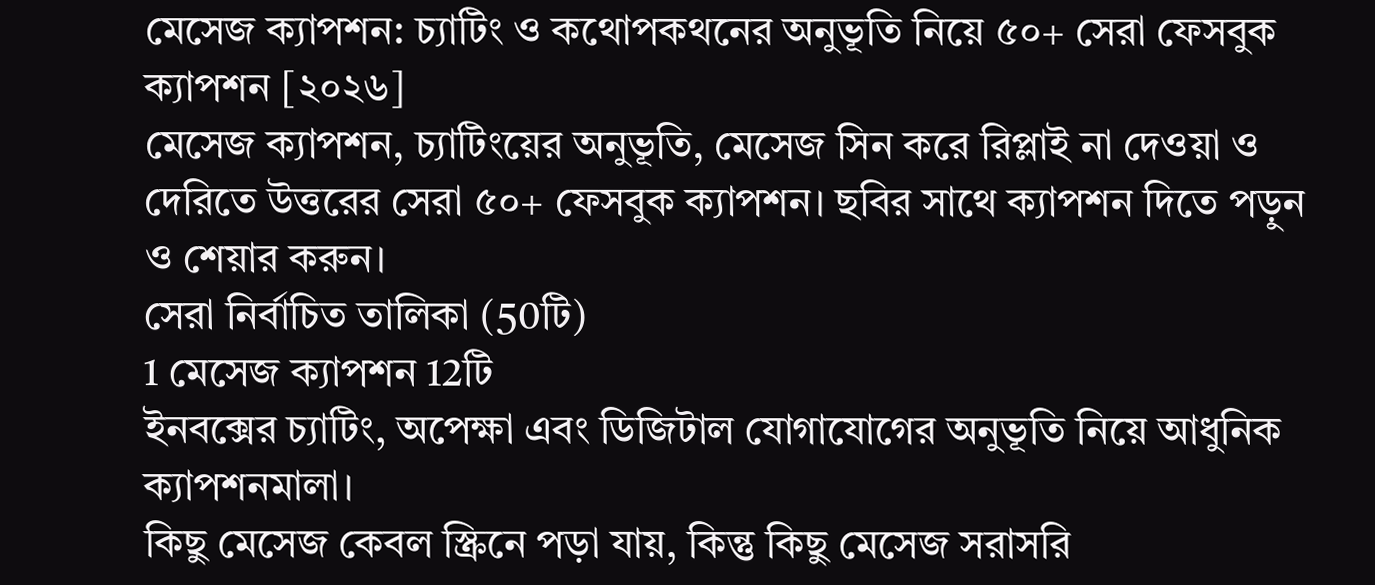মেসেজ ক্যাপশন: চ্যাটিং ও কথোপকথনের অনুভূতি নিয়ে ৫০+ সেরা ফেসবুক ক্যাপশন [২০২৬]
মেসেজ ক্যাপশন, চ্যাটিংয়ের অনুভূতি, মেসেজ সিন করে রিপ্লাই না দেওয়া ও দেরিতে উত্তরের সেরা ৫০+ ফেসবুক ক্যাপশন। ছবির সাথে ক্যাপশন দিতে পড়ুন ও শেয়ার করুন।
সেরা নির্বাচিত তালিকা (50টি)
1 মেসেজ ক্যাপশন 12টি
ইনবক্সের চ্যাটিং, অপেক্ষা এবং ডিজিটাল যোগাযোগের অনুভূতি নিয়ে আধুনিক ক্যাপশনমালা।
কিছু মেসেজ কেবল স্ক্রিনে পড়া যায়, কিন্তু কিছু মেসেজ সরাসরি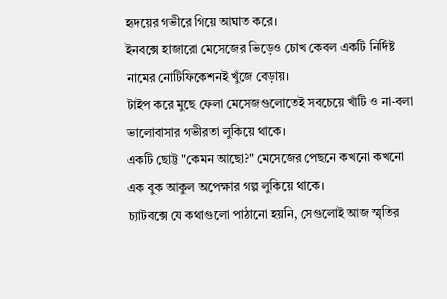হৃদয়ের গভীরে গিয়ে আঘাত করে।
ইনবক্সে হাজারো মেসেজের ভিড়েও চোখ কেবল একটি নির্দিষ্ট নামের নোটিফিকেশনই খুঁজে বেড়ায়।
টাইপ করে মুছে ফেলা মেসেজগুলোতেই সবচেয়ে খাঁটি ও না-বলা ভালোবাসার গভীরতা লুকিয়ে থাকে।
একটি ছোট্ট "কেমন আছো?" মেসেজের পেছনে কখনো কখনো এক বুক আকুল অপেক্ষার গল্প লুকিয়ে থাকে।
চ্যাটবক্সে যে কথাগুলো পাঠানো হয়নি, সেগুলোই আজ স্মৃতির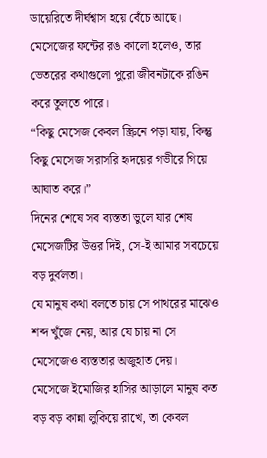ডায়েরিতে দীর্ঘশ্বাস হয়ে বেঁচে আছে।
মেসেজের ফন্টের রঙ কালো হলেও, তার ভেতরের কথাগুলো পুরো জীবনটাকে রঙিন করে তুলতে পারে।
“কিছু মেসেজ কেবল স্ক্রিনে পড়া যায়, কিন্তু কিছু মেসেজ সরাসরি হৃদয়ের গভীরে গিয়ে আঘাত করে।”
দিনের শেষে সব ব্যস্ততা ভুলে যার শেষ মেসেজটির উত্তর দিই, সে-ই আমার সবচেয়ে বড় দুর্বলতা।
যে মানুষ কথা বলতে চায় সে পাথরের মাঝেও শব্দ খুঁজে নেয়, আর যে চায় না সে মেসেজেও ব্যস্ততার অজুহাত দেয়।
মেসেজে ইমোজির হাসির আড়ালে মানুষ কত বড় বড় কান্না লুকিয়ে রাখে, তা কেবল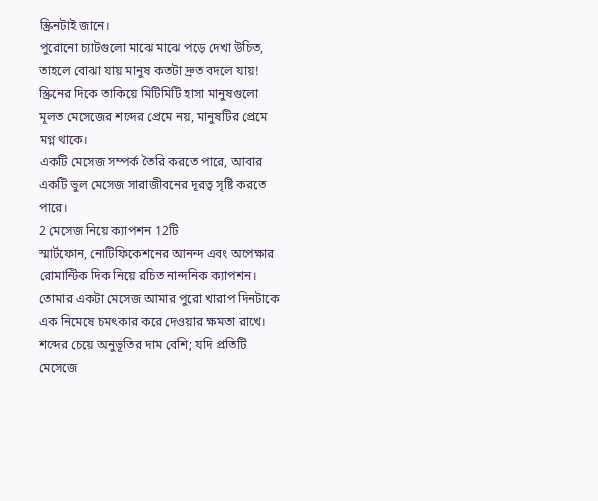স্ক্রিনটাই জানে।
পুরোনো চ্যাটগুলো মাঝে মাঝে পড়ে দেখা উচিত, তাহলে বোঝা যায় মানুষ কতটা দ্রুত বদলে যায়!
স্ক্রিনের দিকে তাকিয়ে মিটিমিটি হাসা মানুষগুলো মূলত মেসেজের শব্দের প্রেমে নয়, মানুষটির প্রেমে মগ্ন থাকে।
একটি মেসেজ সম্পর্ক তৈরি করতে পারে, আবার একটি ভুল মেসেজ সারাজীবনের দূরত্ব সৃষ্টি করতে পারে।
2 মেসেজ নিয়ে ক্যাপশন 12টি
স্মার্টফোন, নোটিফিকেশনের আনন্দ এবং অপেক্ষার রোমান্টিক দিক নিয়ে রচিত নান্দনিক ক্যাপশন।
তোমার একটা মেসেজ আমার পুরো খারাপ দিনটাকে এক নিমেষে চমৎকার করে দেওয়ার ক্ষমতা রাখে।
শব্দের চেয়ে অনুভূতির দাম বেশি; যদি প্রতিটি মেসেজে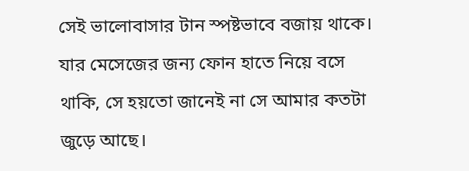সেই ভালোবাসার টান স্পষ্টভাবে বজায় থাকে।
যার মেসেজের জন্য ফোন হাতে নিয়ে বসে থাকি, সে হয়তো জানেই না সে আমার কতটা জুড়ে আছে।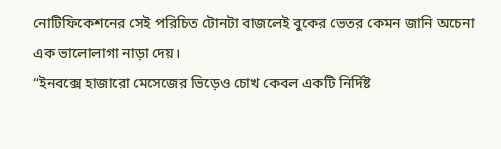নোটিফিকেশনের সেই পরিচিত টোনটা বাজলেই বুকের ভেতর কেমন জানি অচেনা এক ভালোলাগা নাড়া দেয়।
“ইনবক্সে হাজারো মেসেজের ভিড়েও চোখ কেবল একটি নির্দিষ্ট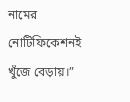নামের নোটিফিকেশনই খুঁজে বেড়ায়।”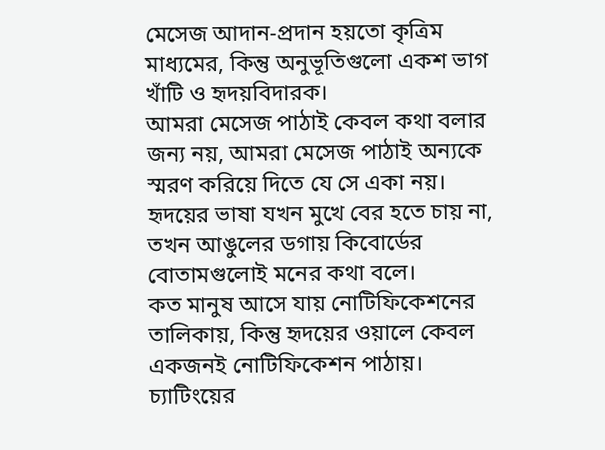মেসেজ আদান-প্রদান হয়তো কৃত্রিম মাধ্যমের, কিন্তু অনুভূতিগুলো একশ ভাগ খাঁটি ও হৃদয়বিদারক।
আমরা মেসেজ পাঠাই কেবল কথা বলার জন্য নয়, আমরা মেসেজ পাঠাই অন্যকে স্মরণ করিয়ে দিতে যে সে একা নয়।
হৃদয়ের ভাষা যখন মুখে বের হতে চায় না, তখন আঙুলের ডগায় কিবোর্ডের বোতামগুলোই মনের কথা বলে।
কত মানুষ আসে যায় নোটিফিকেশনের তালিকায়, কিন্তু হৃদয়ের ওয়ালে কেবল একজনই নোটিফিকেশন পাঠায়।
চ্যাটিংয়ের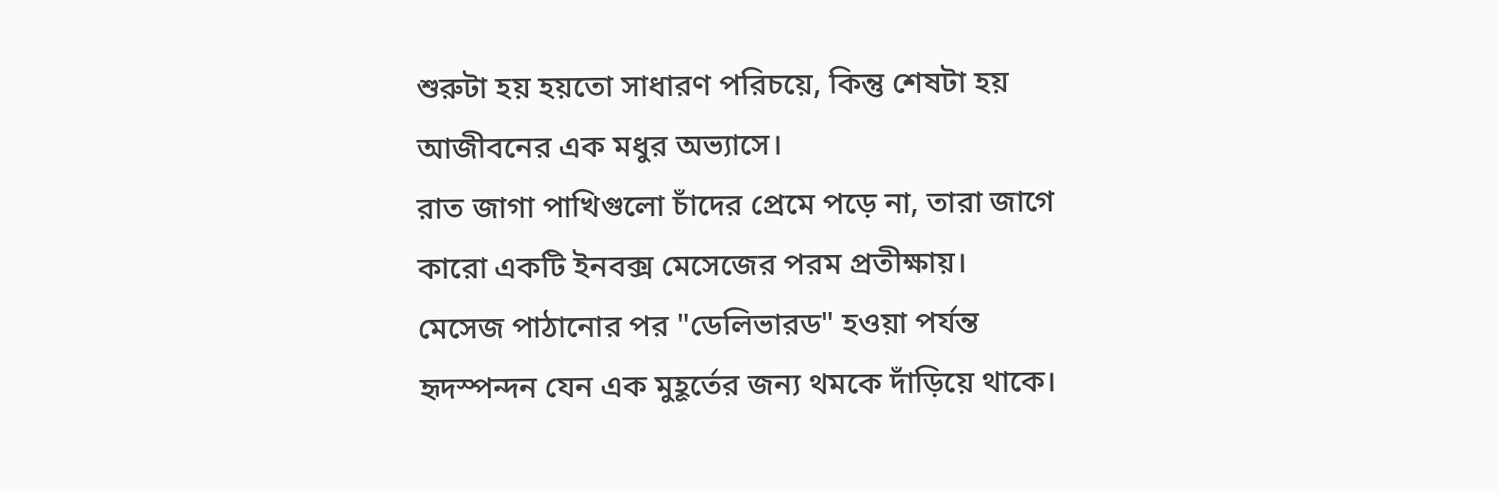শুরুটা হয় হয়তো সাধারণ পরিচয়ে, কিন্তু শেষটা হয় আজীবনের এক মধুর অভ্যাসে।
রাত জাগা পাখিগুলো চাঁদের প্রেমে পড়ে না, তারা জাগে কারো একটি ইনবক্স মেসেজের পরম প্রতীক্ষায়।
মেসেজ পাঠানোর পর "ডেলিভারড" হওয়া পর্যন্ত হৃদস্পন্দন যেন এক মুহূর্তের জন্য থমকে দাঁড়িয়ে থাকে।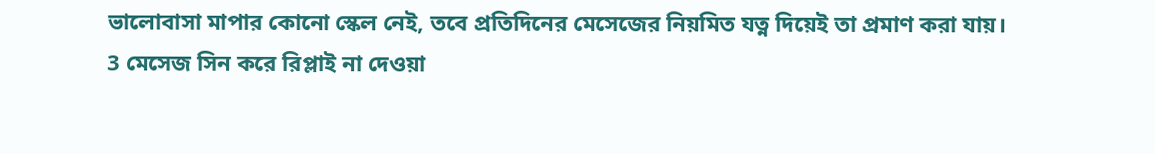ভালোবাসা মাপার কোনো স্কেল নেই, তবে প্রতিদিনের মেসেজের নিয়মিত যত্ন দিয়েই তা প্রমাণ করা যায়।
3 মেসেজ সিন করে রিপ্লাই না দেওয়া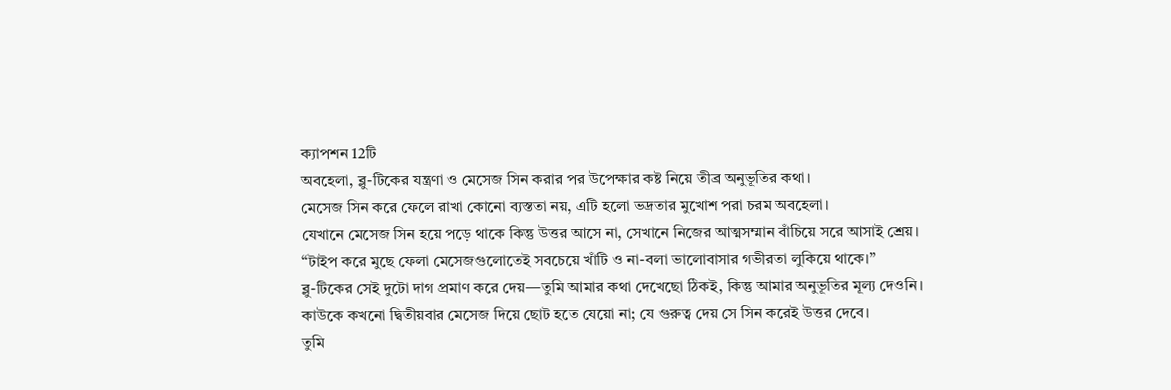ক্যাপশন 12টি
অবহেলা, ব্লু-টিকের যন্ত্রণা ও মেসেজ সিন করার পর উপেক্ষার কষ্ট নিয়ে তীব্র অনুভূতির কথা।
মেসেজ সিন করে ফেলে রাখা কোনো ব্যস্ততা নয়, এটি হলো ভদ্রতার মুখোশ পরা চরম অবহেলা।
যেখানে মেসেজ সিন হয়ে পড়ে থাকে কিন্তু উত্তর আসে না, সেখানে নিজের আত্মসম্মান বাঁচিয়ে সরে আসাই শ্রেয়।
“টাইপ করে মুছে ফেলা মেসেজগুলোতেই সবচেয়ে খাঁটি ও না-বলা ভালোবাসার গভীরতা লুকিয়ে থাকে।”
ব্লু-টিকের সেই দুটো দাগ প্রমাণ করে দেয়—তুমি আমার কথা দেখেছো ঠিকই, কিন্তু আমার অনুভূতির মূল্য দেওনি।
কাউকে কখনো দ্বিতীয়বার মেসেজ দিয়ে ছোট হতে যেয়ো না; যে গুরুত্ব দেয় সে সিন করেই উত্তর দেবে।
তুমি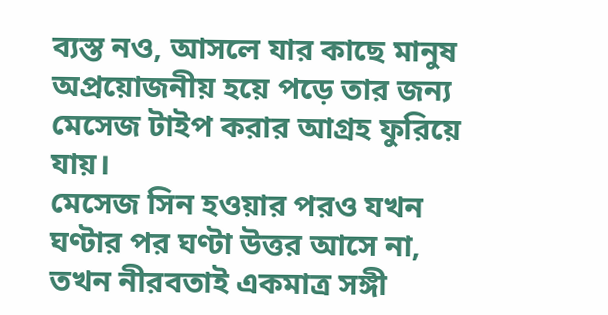ব্যস্ত নও, আসলে যার কাছে মানুষ অপ্রয়োজনীয় হয়ে পড়ে তার জন্য মেসেজ টাইপ করার আগ্রহ ফুরিয়ে যায়।
মেসেজ সিন হওয়ার পরও যখন ঘণ্টার পর ঘণ্টা উত্তর আসে না, তখন নীরবতাই একমাত্র সঙ্গী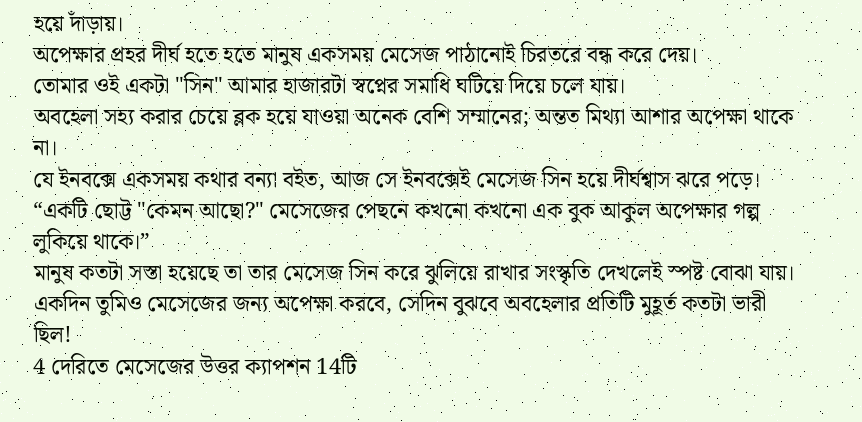হয়ে দাঁড়ায়।
অপেক্ষার প্রহর দীর্ঘ হতে হতে মানুষ একসময় মেসেজ পাঠানোই চিরতরে বন্ধ করে দেয়।
তোমার ওই একটা "সিন" আমার হাজারটা স্বপ্নের সমাধি ঘটিয়ে দিয়ে চলে যায়।
অবহেলা সহ্য করার চেয়ে ব্লক হয়ে যাওয়া অনেক বেশি সম্মানের; অন্তত মিথ্যা আশার অপেক্ষা থাকে না।
যে ইনবক্সে একসময় কথার বন্যা বইত, আজ সে ইনবক্সেই মেসেজ সিন হয়ে দীর্ঘশ্বাস ঝরে পড়ে।
“একটি ছোট্ট "কেমন আছো?" মেসেজের পেছনে কখনো কখনো এক বুক আকুল অপেক্ষার গল্প লুকিয়ে থাকে।”
মানুষ কতটা সস্তা হয়েছে তা তার মেসেজ সিন করে ঝুলিয়ে রাখার সংস্কৃতি দেখলেই স্পষ্ট বোঝা যায়।
একদিন তুমিও মেসেজের জন্য অপেক্ষা করবে, সেদিন বুঝবে অবহেলার প্রতিটি মুহূর্ত কতটা ভারী ছিল!
4 দেরিতে মেসেজের উত্তর ক্যাপশন 14টি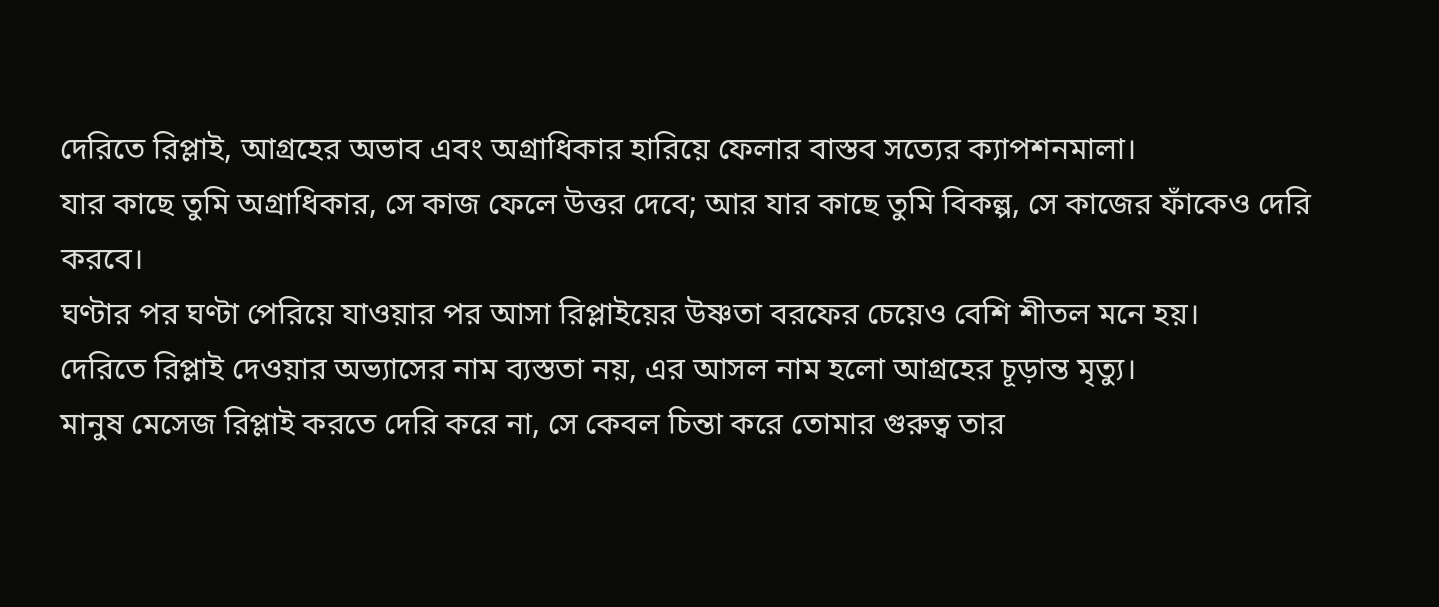দেরিতে রিপ্লাই, আগ্রহের অভাব এবং অগ্রাধিকার হারিয়ে ফেলার বাস্তব সত্যের ক্যাপশনমালা।
যার কাছে তুমি অগ্রাধিকার, সে কাজ ফেলে উত্তর দেবে; আর যার কাছে তুমি বিকল্প, সে কাজের ফাঁকেও দেরি করবে।
ঘণ্টার পর ঘণ্টা পেরিয়ে যাওয়ার পর আসা রিপ্লাইয়ের উষ্ণতা বরফের চেয়েও বেশি শীতল মনে হয়।
দেরিতে রিপ্লাই দেওয়ার অভ্যাসের নাম ব্যস্ততা নয়, এর আসল নাম হলো আগ্রহের চূড়ান্ত মৃত্যু।
মানুষ মেসেজ রিপ্লাই করতে দেরি করে না, সে কেবল চিন্তা করে তোমার গুরুত্ব তার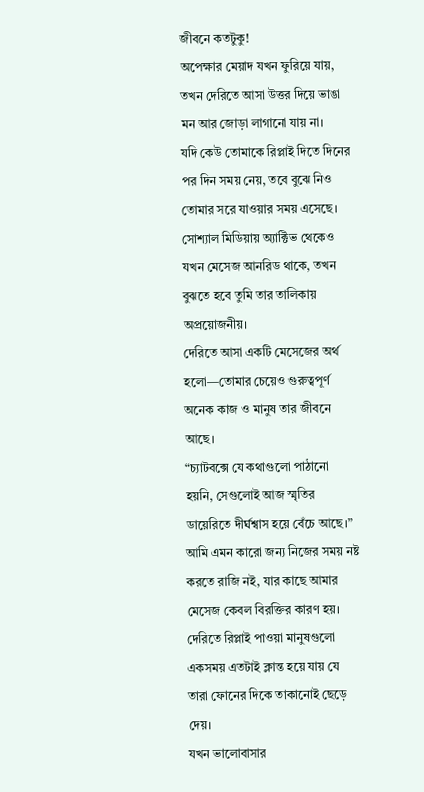জীবনে কতটুকু!
অপেক্ষার মেয়াদ যখন ফুরিয়ে যায়, তখন দেরিতে আসা উত্তর দিয়ে ভাঙা মন আর জোড়া লাগানো যায় না।
যদি কেউ তোমাকে রিপ্লাই দিতে দিনের পর দিন সময় নেয়, তবে বুঝে নিও তোমার সরে যাওয়ার সময় এসেছে।
সোশ্যাল মিডিয়ায় অ্যাক্টিভ থেকেও যখন মেসেজ আনরিড থাকে, তখন বুঝতে হবে তুমি তার তালিকায় অপ্রয়োজনীয়।
দেরিতে আসা একটি মেসেজের অর্থ হলো—তোমার চেয়েও গুরুত্বপূর্ণ অনেক কাজ ও মানুষ তার জীবনে আছে।
“চ্যাটবক্সে যে কথাগুলো পাঠানো হয়নি, সেগুলোই আজ স্মৃতির ডায়েরিতে দীর্ঘশ্বাস হয়ে বেঁচে আছে।”
আমি এমন কারো জন্য নিজের সময় নষ্ট করতে রাজি নই, যার কাছে আমার মেসেজ কেবল বিরক্তির কারণ হয়।
দেরিতে রিপ্লাই পাওয়া মানুষগুলো একসময় এতটাই ক্লান্ত হয়ে যায় যে তারা ফোনের দিকে তাকানোই ছেড়ে দেয়।
যখন ভালোবাসার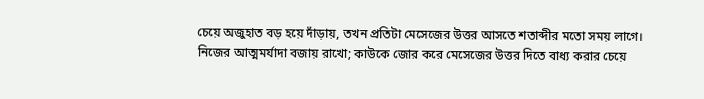চেয়ে অজুহাত বড় হয়ে দাঁড়ায়, তখন প্রতিটা মেসেজের উত্তর আসতে শতাব্দীর মতো সময় লাগে।
নিজের আত্মমর্যাদা বজায় রাখো; কাউকে জোর করে মেসেজের উত্তর দিতে বাধ্য করার চেয়ে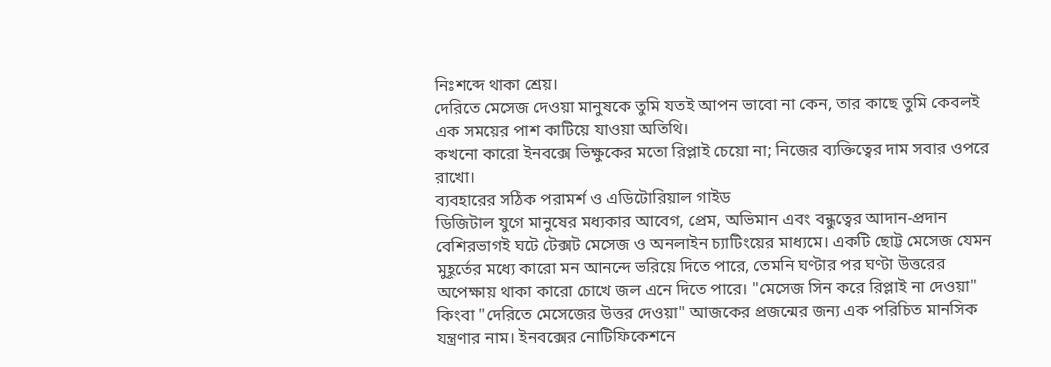নিঃশব্দে থাকা শ্রেয়।
দেরিতে মেসেজ দেওয়া মানুষকে তুমি যতই আপন ভাবো না কেন, তার কাছে তুমি কেবলই এক সময়ের পাশ কাটিয়ে যাওয়া অতিথি।
কখনো কারো ইনবক্সে ভিক্ষুকের মতো রিপ্লাই চেয়ো না; নিজের ব্যক্তিত্বের দাম সবার ওপরে রাখো।
ব্যবহারের সঠিক পরামর্শ ও এডিটোরিয়াল গাইড
ডিজিটাল যুগে মানুষের মধ্যকার আবেগ, প্রেম, অভিমান এবং বন্ধুত্বের আদান-প্রদান বেশিরভাগই ঘটে টেক্সট মেসেজ ও অনলাইন চ্যাটিংয়ের মাধ্যমে। একটি ছোট্ট মেসেজ যেমন মুহূর্তের মধ্যে কারো মন আনন্দে ভরিয়ে দিতে পারে, তেমনি ঘণ্টার পর ঘণ্টা উত্তরের অপেক্ষায় থাকা কারো চোখে জল এনে দিতে পারে। "মেসেজ সিন করে রিপ্লাই না দেওয়া" কিংবা "দেরিতে মেসেজের উত্তর দেওয়া" আজকের প্রজন্মের জন্য এক পরিচিত মানসিক যন্ত্রণার নাম। ইনবক্সের নোটিফিকেশনে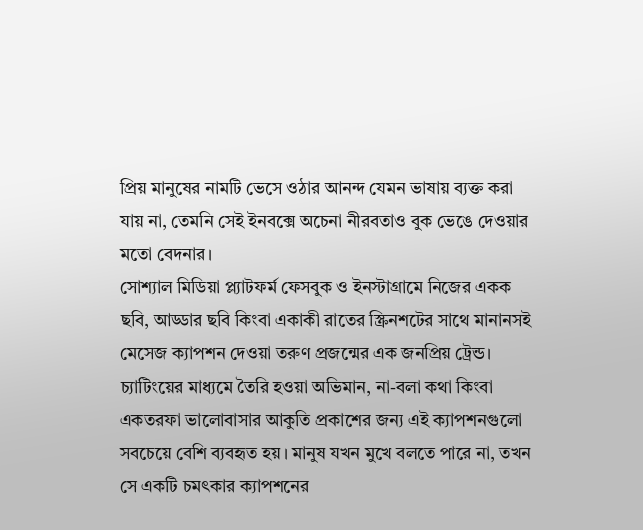প্রিয় মানুষের নামটি ভেসে ওঠার আনন্দ যেমন ভাষায় ব্যক্ত করা যায় না, তেমনি সেই ইনবক্সে অচেনা নীরবতাও বুক ভেঙে দেওয়ার মতো বেদনার।
সোশ্যাল মিডিয়া প্ল্যাটফর্ম ফেসবুক ও ইনস্টাগ্রামে নিজের একক ছবি, আড্ডার ছবি কিংবা একাকী রাতের স্ক্রিনশটের সাথে মানানসই মেসেজ ক্যাপশন দেওয়া তরুণ প্রজন্মের এক জনপ্রিয় ট্রেন্ড। চ্যাটিংয়ের মাধ্যমে তৈরি হওয়া অভিমান, না-বলা কথা কিংবা একতরফা ভালোবাসার আকুতি প্রকাশের জন্য এই ক্যাপশনগুলো সবচেয়ে বেশি ব্যবহৃত হয়। মানুষ যখন মুখে বলতে পারে না, তখন সে একটি চমৎকার ক্যাপশনের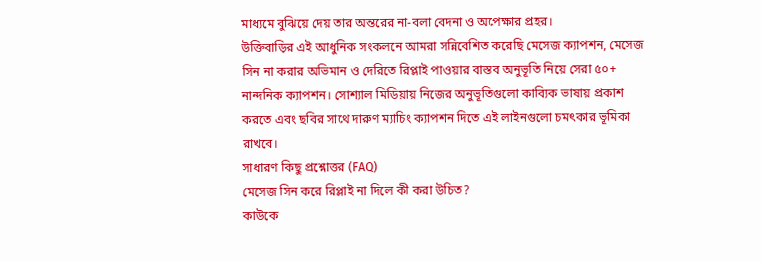মাধ্যমে বুঝিয়ে দেয় তার অন্তরের না-বলা বেদনা ও অপেক্ষার প্রহর।
উক্তিবাড়ির এই আধুনিক সংকলনে আমরা সন্নিবেশিত করেছি মেসেজ ক্যাপশন, মেসেজ সিন না করার অভিমান ও দেরিতে রিপ্লাই পাওয়ার বাস্তব অনুভূতি নিয়ে সেরা ৫০+ নান্দনিক ক্যাপশন। সোশ্যাল মিডিয়ায় নিজের অনুভূতিগুলো কাব্যিক ভাষায় প্রকাশ করতে এবং ছবির সাথে দারুণ ম্যাচিং ক্যাপশন দিতে এই লাইনগুলো চমৎকার ভূমিকা রাখবে।
সাধারণ কিছু প্রশ্নোত্তর (FAQ)
মেসেজ সিন করে রিপ্লাই না দিলে কী করা উচিত?
কাউকে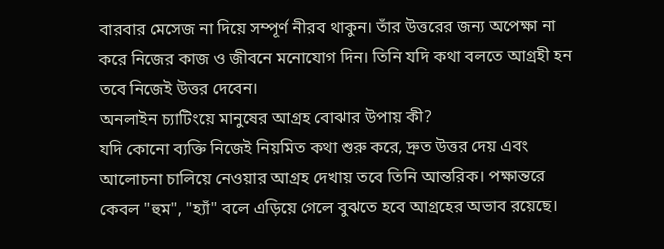বারবার মেসেজ না দিয়ে সম্পূর্ণ নীরব থাকুন। তাঁর উত্তরের জন্য অপেক্ষা না করে নিজের কাজ ও জীবনে মনোযোগ দিন। তিনি যদি কথা বলতে আগ্রহী হন তবে নিজেই উত্তর দেবেন।
অনলাইন চ্যাটিংয়ে মানুষের আগ্রহ বোঝার উপায় কী?
যদি কোনো ব্যক্তি নিজেই নিয়মিত কথা শুরু করে, দ্রুত উত্তর দেয় এবং আলোচনা চালিয়ে নেওয়ার আগ্রহ দেখায় তবে তিনি আন্তরিক। পক্ষান্তরে কেবল "হুম", "হ্যাঁ" বলে এড়িয়ে গেলে বুঝতে হবে আগ্রহের অভাব রয়েছে।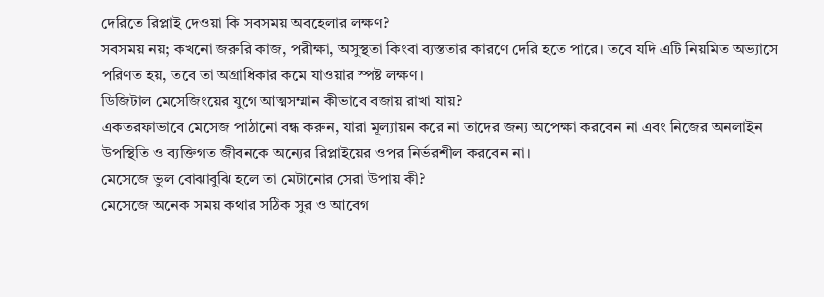দেরিতে রিপ্লাই দেওয়া কি সবসময় অবহেলার লক্ষণ?
সবসময় নয়; কখনো জরুরি কাজ, পরীক্ষা, অসুস্থতা কিংবা ব্যস্ততার কারণে দেরি হতে পারে। তবে যদি এটি নিয়মিত অভ্যাসে পরিণত হয়, তবে তা অগ্রাধিকার কমে যাওয়ার স্পষ্ট লক্ষণ।
ডিজিটাল মেসেজিংয়ের যুগে আত্মসম্মান কীভাবে বজায় রাখা যায়?
একতরফাভাবে মেসেজ পাঠানো বন্ধ করুন, যারা মূল্যায়ন করে না তাদের জন্য অপেক্ষা করবেন না এবং নিজের অনলাইন উপস্থিতি ও ব্যক্তিগত জীবনকে অন্যের রিপ্লাইয়ের ওপর নির্ভরশীল করবেন না।
মেসেজে ভুল বোঝাবুঝি হলে তা মেটানোর সেরা উপায় কী?
মেসেজে অনেক সময় কথার সঠিক সুর ও আবেগ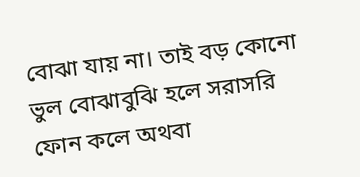বোঝা যায় না। তাই বড় কোনো ভুল বোঝাবুঝি হলে সরাসরি ফোন কলে অথবা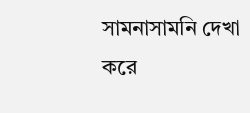সামনাসামনি দেখা করে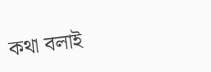কথা বলাই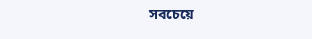সবচেয়ে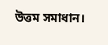উত্তম সমাধান।